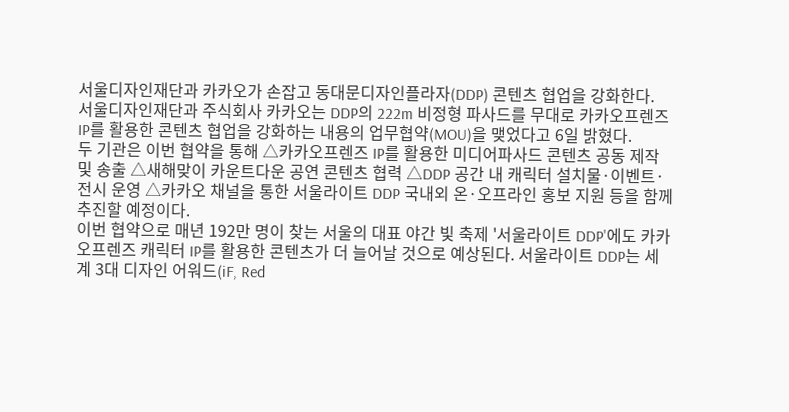서울디자인재단과 카카오가 손잡고 동대문디자인플라자(DDP) 콘텐츠 협업을 강화한다.
서울디자인재단과 주식회사 카카오는 DDP의 222m 비정형 파사드를 무대로 카카오프렌즈 IP를 활용한 콘텐츠 협업을 강화하는 내용의 업무협약(MOU)을 맺었다고 6일 밝혔다.
두 기관은 이번 협약을 통해 △카카오프렌즈 IP를 활용한 미디어파사드 콘텐츠 공동 제작 및 송출 △새해맞이 카운트다운 공연 콘텐츠 협력 △DDP 공간 내 캐릭터 설치물·이벤트·전시 운영 △카카오 채널을 통한 서울라이트 DDP 국내외 온·오프라인 홍보 지원 등을 함께 추진할 예정이다.
이번 협약으로 매년 192만 명이 찾는 서울의 대표 야간 빛 축제 '서울라이트 DDP'에도 카카오프렌즈 캐릭터 IP를 활용한 콘텐츠가 더 늘어날 것으로 예상된다. 서울라이트 DDP는 세계 3대 디자인 어워드(iF, Red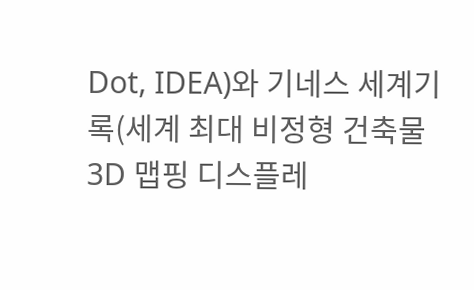Dot, IDEA)와 기네스 세계기록(세계 최대 비정형 건축물 3D 맵핑 디스플레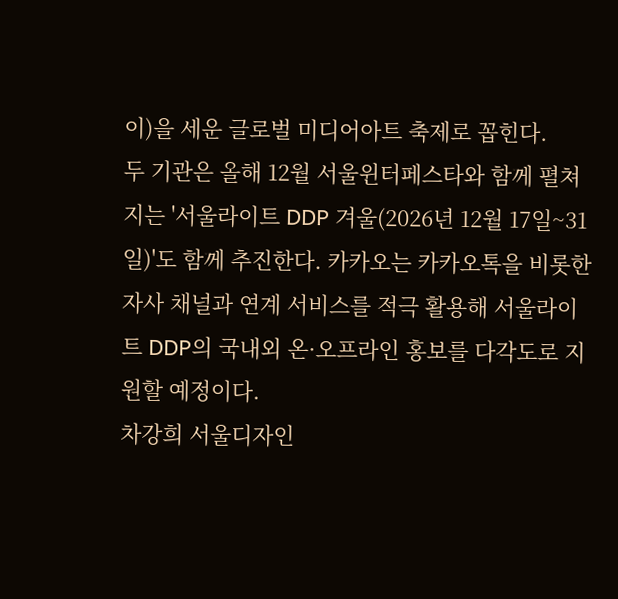이)을 세운 글로벌 미디어아트 축제로 꼽힌다.
두 기관은 올해 12월 서울윈터페스타와 함께 펼쳐지는 '서울라이트 DDP 겨울(2026년 12월 17일~31일)'도 함께 추진한다. 카카오는 카카오톡을 비롯한 자사 채널과 연계 서비스를 적극 활용해 서울라이트 DDP의 국내외 온·오프라인 홍보를 다각도로 지원할 예정이다.
차강희 서울디자인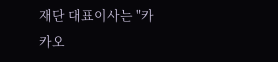재단 대표이사는 "카카오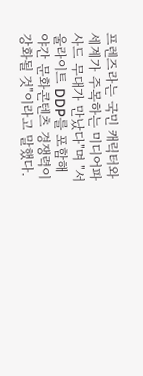프렌즈라는 국민 캐릭터와 세계가 주목하는 미디어파사드 무대가 만났다"며 "서울라이트 DDP를 포함해 야간 문화콘텐츠 경쟁력이 강화될 것"이라고 말했다.